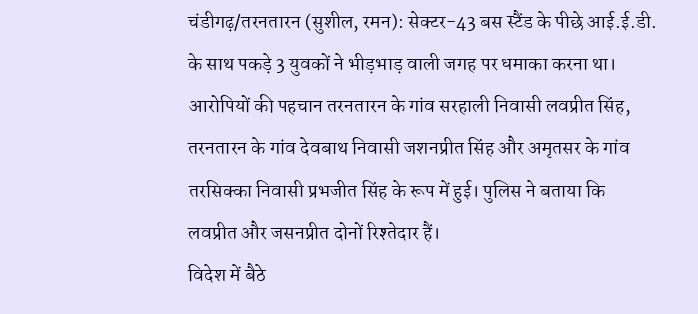चंडीगढ़/तरनतारन (सुशील, रमन): सेक्टर-43 बस स्टैंड के पीछे आई.ई.डी. के साथ पकड़े 3 युवकों ने भीड़भाड़ वाली जगह पर धमाका करना था। आरोपियों की पहचान तरनतारन के गांव सरहाली निवासी लवप्रीत सिंह, तरनतारन के गांव देवबाथ निवासी जशनप्रीत सिंह और अमृतसर के गांव तरसिक्का निवासी प्रभजीत सिंह के रूप में हुई। पुलिस ने बताया कि लवप्रीत और जसनप्रीत दोनों रिश्तेदार हैं।
विदेश में बैठे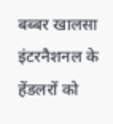बब्बर खालसा इंटरनैशनल के हेंडलरों को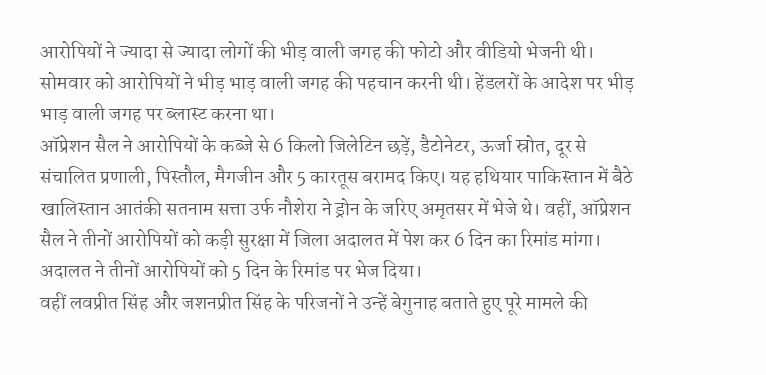आरोपियों ने ज्यादा से ज्यादा लोगों की भीड़ वाली जगह की फोटो और वीडियो भेजनी थी। सोमवार को आरोपियों ने भीड़ भाड़ वाली जगह की पहचान करनी थी। हेंडलरों के आदेश पर भीड़ भाड़ वाली जगह पर ब्लास्ट करना था।
ऑप्रेशन सैल ने आरोपियों के कब्जे से 6 किलो जिलेटिन छड़ें, डैटोनेटर, ऊर्जा स्रोत, दूर से संचालित प्रणाली, पिस्तौल, मैगजीन और 5 कारतूस बरामद किए। यह हथियार पाकिस्तान में बैठे खालिस्तान आतंकी सतनाम सत्ता उर्फ नौशेरा ने ड्रोन के जरिए अमृतसर में भेजे थे। वहीं, ऑप्रेशन सैल ने तीनों आरोपियों को कड़ी सुरक्षा में जिला अदालत में पेश कर 6 दिन का रिमांड मांगा। अदालत ने तीनों आरोपियों को 5 दिन के रिमांड पर भेज दिया।
वहीं लवप्रीत सिंह और जशनप्रीत सिंह के परिजनों ने उन्हें बेगुनाह बताते हुए पूरे मामले की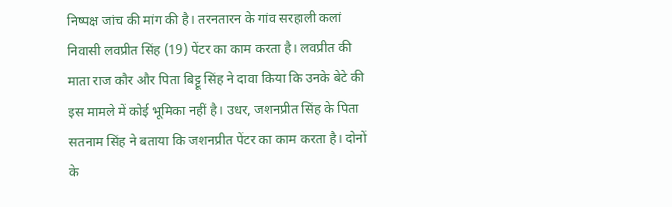निष्पक्ष जांच की मांग की है। तरनतारन के गांव सरहाली कलां निवासी लवप्रीत सिंह (19) पेंटर का काम करता है। लवप्रीत की माता राज कौर और पिता बिट्टू सिंह ने दावा किया कि उनके बेटे की इस मामले में कोई भूमिका नहीं है। उधर, जशनप्रीत सिंह के पिता सतनाम सिंह ने बताया कि जशनप्रीत पेंटर का काम करता है। दोनों के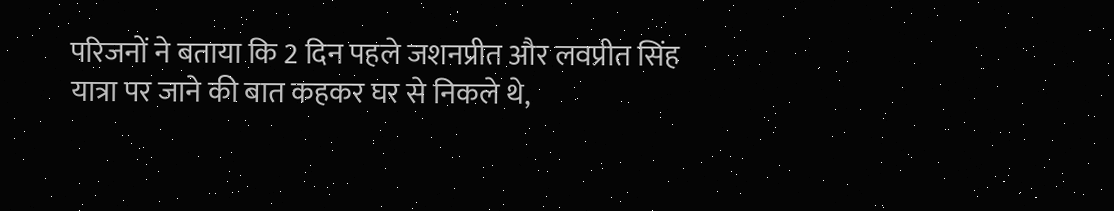परिजनों ने बताया कि 2 दिन पहले जशनप्रीत और लवप्रीत सिंह यात्रा पर जाने की बात कहकर घर से निकले थे,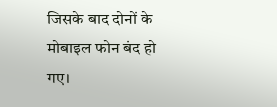जिसके बाद दोनों के मोबाइल फोन बंद हो गए।